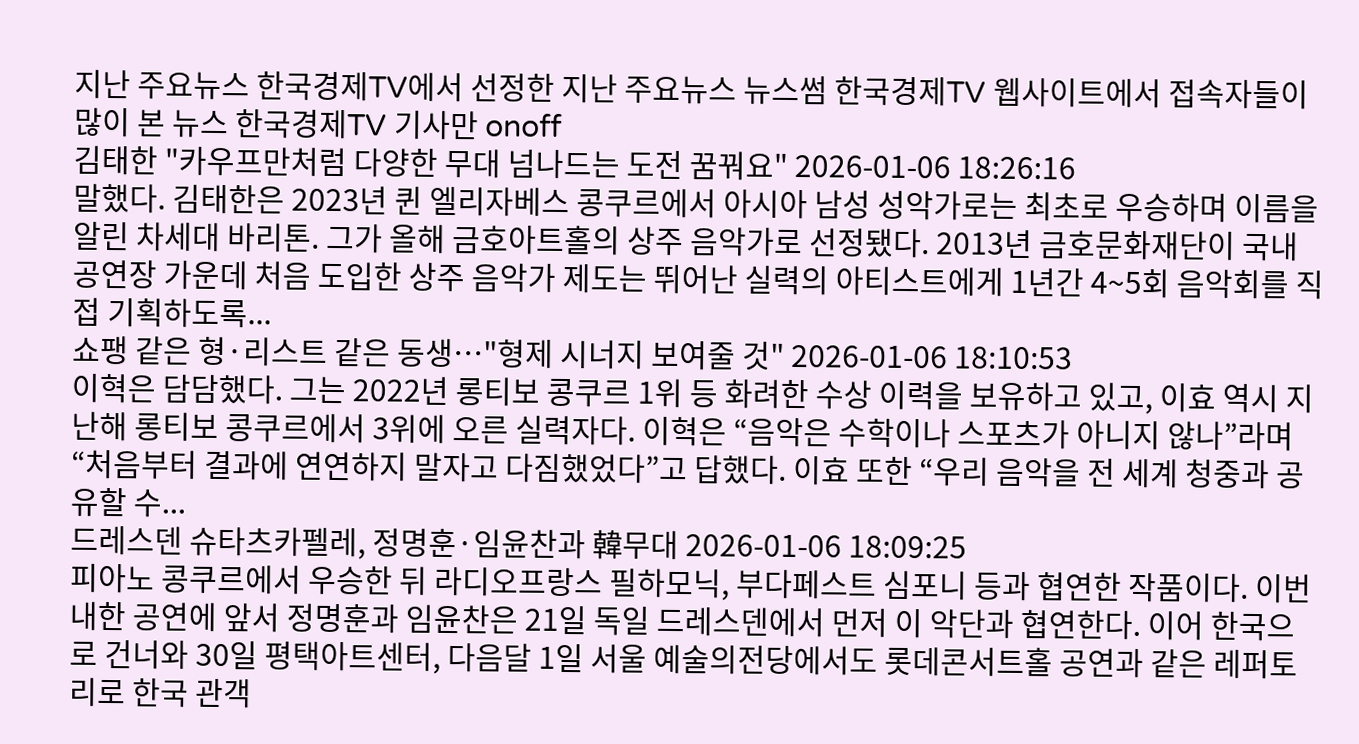지난 주요뉴스 한국경제TV에서 선정한 지난 주요뉴스 뉴스썸 한국경제TV 웹사이트에서 접속자들이 많이 본 뉴스 한국경제TV 기사만 onoff
김태한 "카우프만처럼 다양한 무대 넘나드는 도전 꿈꿔요" 2026-01-06 18:26:16
말했다. 김태한은 2023년 퀸 엘리자베스 콩쿠르에서 아시아 남성 성악가로는 최초로 우승하며 이름을 알린 차세대 바리톤. 그가 올해 금호아트홀의 상주 음악가로 선정됐다. 2013년 금호문화재단이 국내 공연장 가운데 처음 도입한 상주 음악가 제도는 뛰어난 실력의 아티스트에게 1년간 4~5회 음악회를 직접 기획하도록...
쇼팽 같은 형·리스트 같은 동생…"형제 시너지 보여줄 것" 2026-01-06 18:10:53
이혁은 담담했다. 그는 2022년 롱티보 콩쿠르 1위 등 화려한 수상 이력을 보유하고 있고, 이효 역시 지난해 롱티보 콩쿠르에서 3위에 오른 실력자다. 이혁은 “음악은 수학이나 스포츠가 아니지 않나”라며 “처음부터 결과에 연연하지 말자고 다짐했었다”고 답했다. 이효 또한 “우리 음악을 전 세계 청중과 공유할 수...
드레스덴 슈타츠카펠레, 정명훈·임윤찬과 韓무대 2026-01-06 18:09:25
피아노 콩쿠르에서 우승한 뒤 라디오프랑스 필하모닉, 부다페스트 심포니 등과 협연한 작품이다. 이번 내한 공연에 앞서 정명훈과 임윤찬은 21일 독일 드레스덴에서 먼저 이 악단과 협연한다. 이어 한국으로 건너와 30일 평택아트센터, 다음달 1일 서울 예술의전당에서도 롯데콘서트홀 공연과 같은 레퍼토리로 한국 관객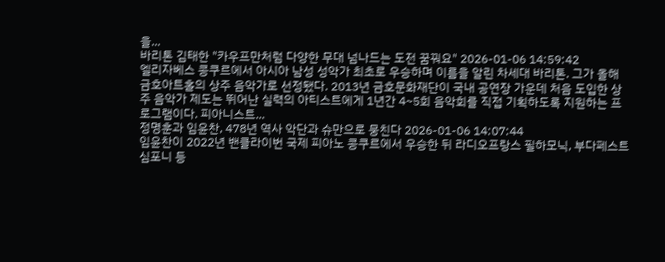을...
바리톤 김태한 "카우프만처럼 다양한 무대 넘나드는 도전 꿈꿔요" 2026-01-06 14:59:42
엘리자베스 콩쿠르에서 아시아 남성 성악가 최초로 우승하며 이름을 알린 차세대 바리톤. 그가 올해 금호아트홀의 상주 음악가로 선정됐다. 2013년 금호문화재단이 국내 공연장 가운데 처음 도입한 상주 음악가 제도는 뛰어난 실력의 아티스트에게 1년간 4~5회 음악회를 직접 기획하도록 지원하는 프로그램이다. 피아니스트...
정명훈과 임윤찬, 478년 역사 악단과 슈만으로 뭉친다 2026-01-06 14:07:44
임윤찬이 2022년 밴클라이번 국제 피아노 콩쿠르에서 우승한 뒤 라디오프랑스 필하모닉, 부다페스트 심포니 등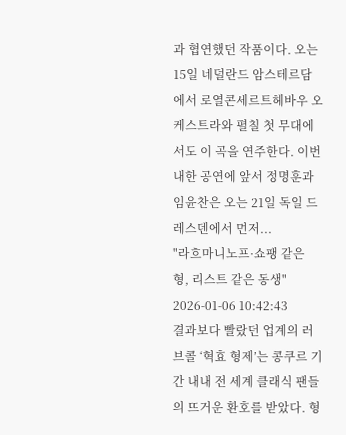과 협연했던 작품이다. 오는 15일 네덜란드 암스테르담에서 로열콘세르트헤바우 오케스트라와 펼칠 첫 무대에서도 이 곡을 연주한다. 이번 내한 공연에 앞서 정명훈과 임윤찬은 오는 21일 독일 드레스덴에서 먼저...
"라흐마니노프·쇼팽 같은 형, 리스트 같은 동생" 2026-01-06 10:42:43
결과보다 빨랐던 업계의 러브콜 ‘혁효 형제’는 콩쿠르 기간 내내 전 세계 클래식 팬들의 뜨거운 환호를 받았다. 형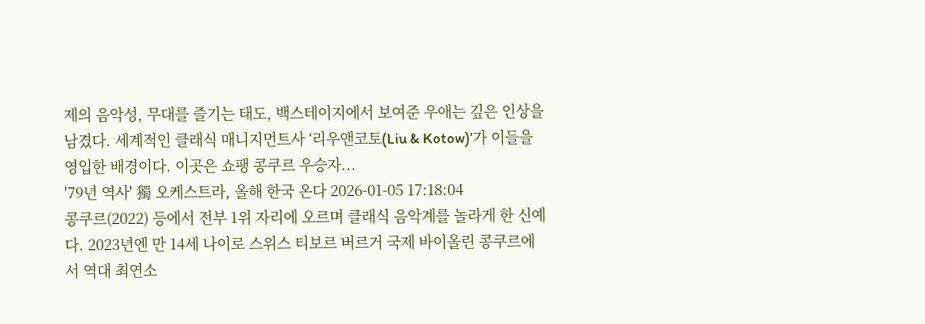제의 음악성, 무대를 즐기는 태도, 백스테이지에서 보여준 우애는 깊은 인상을 남겼다. 세계적인 클래식 매니지먼트사 ‘리우앤코토(Liu & Kotow)’가 이들을 영입한 배경이다. 이곳은 쇼팽 콩쿠르 우승자...
'79년 역사' 獨 오케스트라, 올해 한국 온다 2026-01-05 17:18:04
콩쿠르(2022) 등에서 전부 1위 자리에 오르며 클래식 음악계를 놀라게 한 신예다. 2023년엔 만 14세 나이로 스위스 티보르 버르거 국제 바이올린 콩쿠르에서 역대 최연소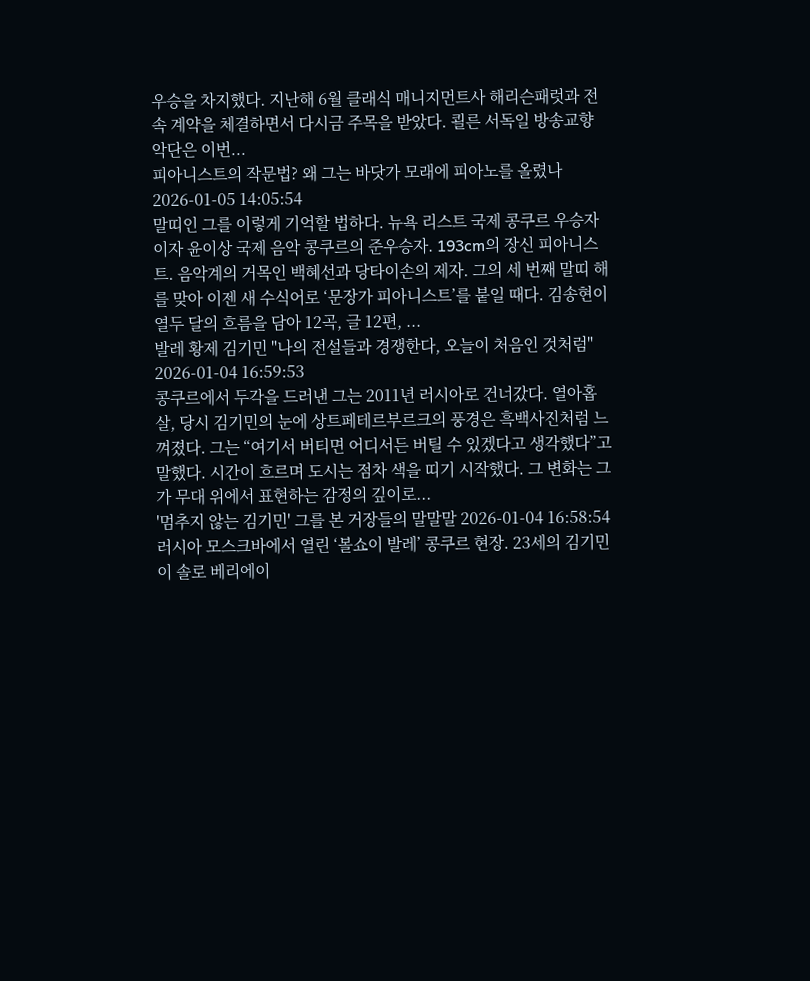우승을 차지했다. 지난해 6월 클래식 매니지먼트사 해리슨패럿과 전속 계약을 체결하면서 다시금 주목을 받았다. 쾰른 서독일 방송교향악단은 이번...
피아니스트의 작문법? 왜 그는 바닷가 모래에 피아노를 올렸나 2026-01-05 14:05:54
말띠인 그를 이렇게 기억할 법하다. 뉴욕 리스트 국제 콩쿠르 우승자이자 윤이상 국제 음악 콩쿠르의 준우승자. 193cm의 장신 피아니스트. 음악계의 거목인 백혜선과 당타이손의 제자. 그의 세 번째 말띠 해를 맞아 이젠 새 수식어로 ‘문장가 피아니스트’를 붙일 때다. 김송현이 열두 달의 흐름을 담아 12곡, 글 12편, ...
발레 황제 김기민 "나의 전설들과 경쟁한다, 오늘이 처음인 것처럼" 2026-01-04 16:59:53
콩쿠르에서 두각을 드러낸 그는 2011년 러시아로 건너갔다. 열아홉 살, 당시 김기민의 눈에 상트페테르부르크의 풍경은 흑백사진처럼 느껴졌다. 그는 “여기서 버티면 어디서든 버틸 수 있겠다고 생각했다”고 말했다. 시간이 흐르며 도시는 점차 색을 띠기 시작했다. 그 변화는 그가 무대 위에서 표현하는 감정의 깊이로...
'멈추지 않는 김기민' 그를 본 거장들의 말말말 2026-01-04 16:58:54
러시아 모스크바에서 열린 ‘볼쇼이 발레’ 콩쿠르 현장. 23세의 김기민이 솔로 베리에이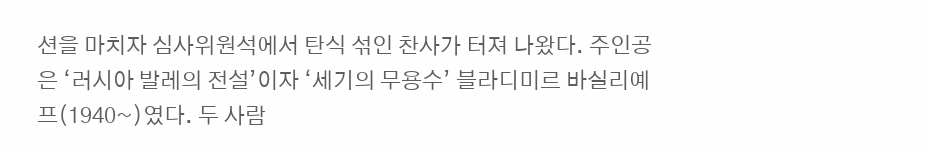션을 마치자 심사위원석에서 탄식 섞인 찬사가 터져 나왔다. 주인공은 ‘러시아 발레의 전설’이자 ‘세기의 무용수’ 블라디미르 바실리예프(1940~)였다. 두 사람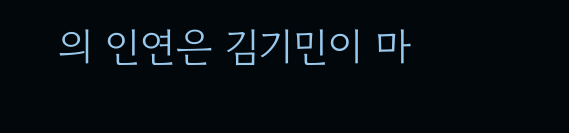의 인연은 김기민이 마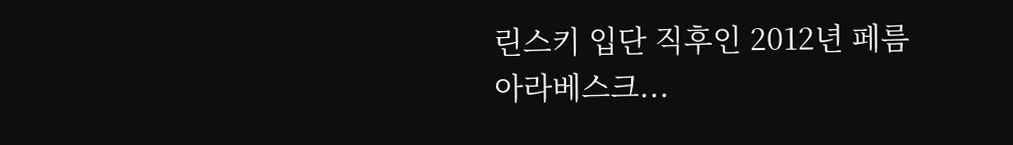린스키 입단 직후인 2012년 페름 아라베스크...